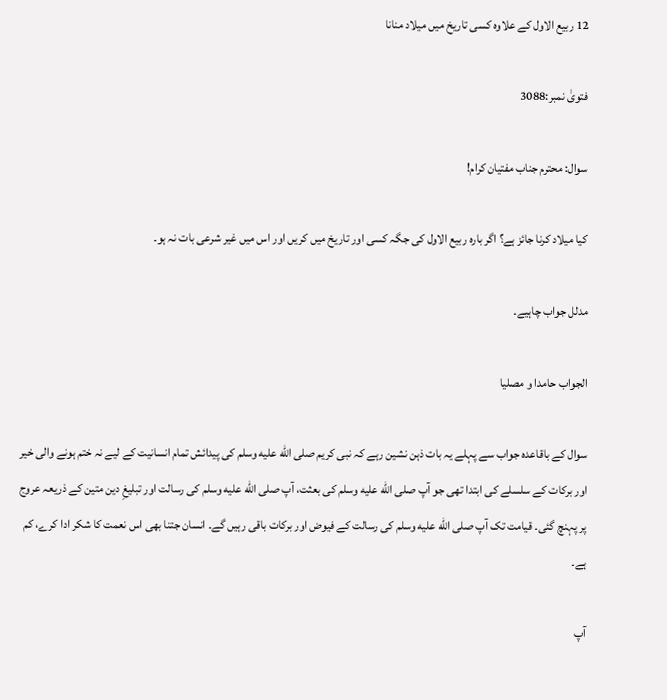12 ربیع الاول کے علاوہ کسی تاریخ میں میلاد منانا

فتویٰ نمبر:3088

سوال: محترم جناب مفتیان کرام!

کیا میلاد کرنا جائز ہے؟ اگر بارہ ربیع الاول کی جگہ کسی اور تاریخ میں کریں اور اس میں غیر شرعی بات نہ ہو۔

مدلل جواب چاہیے۔

الجواب حامدا و مصليا

سوال کے باقاعدہ جواب سے پہلے یہ بات ذہن نشین رہے کہ نبی کریم صلى الله عليه وسلم کی پیدائش تمام انسانیت کے لیے نہ ختم ہونے والی خیر اور برکات کے سلسلے کی ابتدا تھی جو آپ صلى الله عليه وسلم کی بعثت، آپ صلى الله عليه وسلم کی رسالت اور تبلیغِ دین متین کے ذریعہ عروج پر پہنچ گئی۔ قیامت تک آپ صلى الله عليه وسلم کی رسالت کے فیوض اور برکات باقی رہیں گے۔ انسان جتنا بھی اس نعمت کا شکر ادا کرے، کم ہے۔

آپ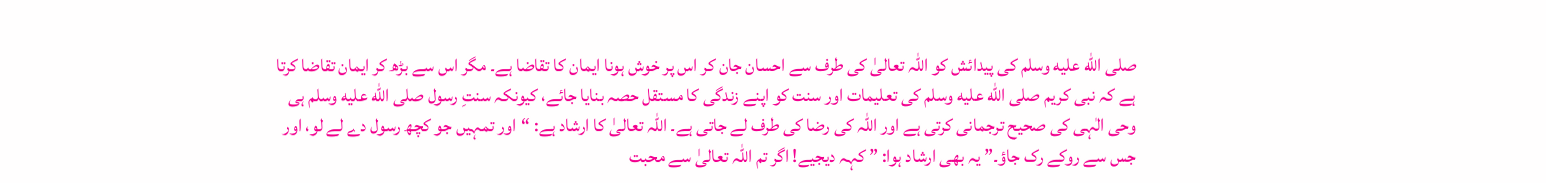صلى الله عليه وسلم کی پیدائش کو اللہ تعالیٰ کی طرف سے احسان جان کر اس پر خوش ہونا ایمان کا تقاضا ہے۔ مگر اس سے بڑھ کر ایمان تقاضا کرتا ہے کہ نبی کریم صلى الله عليه وسلم کی تعلیمات اور سنت کو اپنے زندگی کا مستقل حصہ بنایا جائے، کیونکہ سنتِ رسول صلى الله عليه وسلم ہی وحی الٰہی کی صحیح ترجمانی کرتی ہے اور اللہ کی رضا کی طرف لے جاتی ہے۔ اللہ تعالیٰ کا ارشاد ہے: “اور تمہیں جو کچھ رسول دے لے لو، اور جس سے روکے رک جاؤ۔” یہ بھی ارشاد ہوا: ” کہہ دیجیے! اگر تم اللہ تعالیٰ سے محبت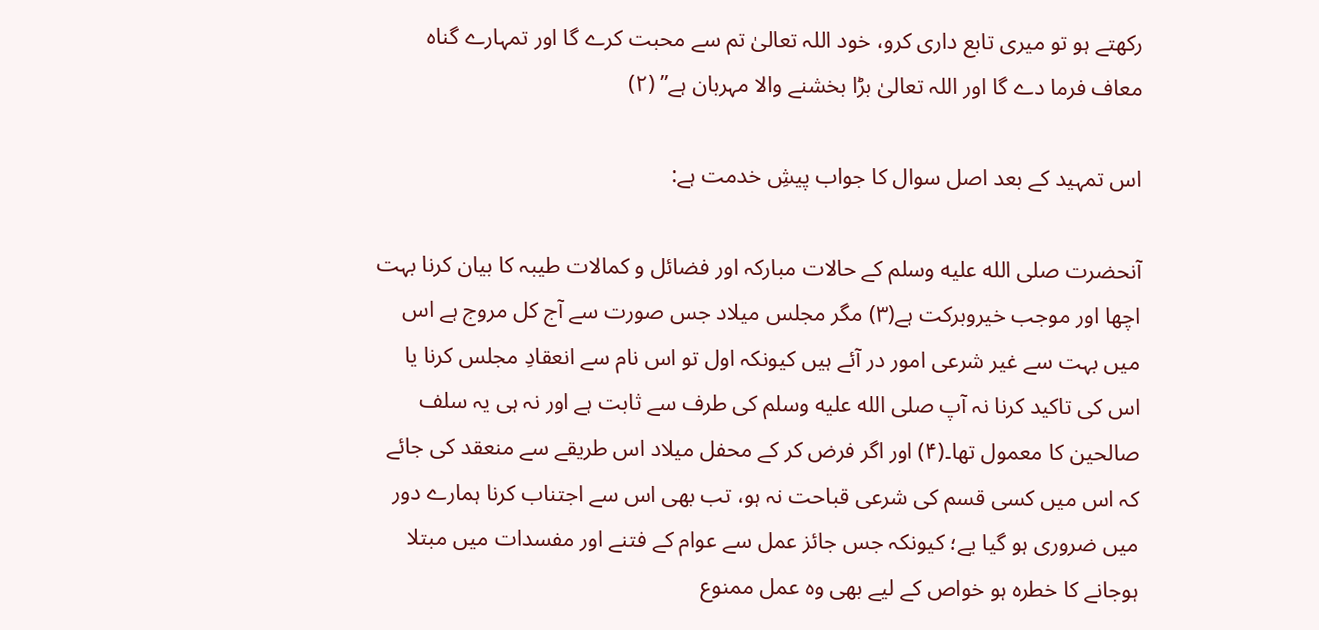رکھتے ہو تو میری تابع داری کرو، خود اللہ تعالیٰ تم سے محبت کرے گا اور تمہارے گناه معاف فرما دے گا اور اللہ تعالیٰ بڑا بخشنے والا مہربان ہے” (۲)

اس تمہید کے بعد اصل سوال کا جواب پیشِ خدمت ہے:

آنحضرت صلى الله عليه وسلم کے حالات مبارکہ اور فضائل و کمالات طیبہ کا بیان کرنا بہت اچھا اور موجب خیروبرکت ہے(۳) مگر مجلس میلاد جس صورت سے آج کل مروج ہے اس میں بہت سے غیر شرعی امور در آئے ہیں کیونکہ اول تو اس نام سے انعقادِ مجلس کرنا یا اس کی تاکید کرنا نہ آپ صلى الله عليه وسلم کی طرف سے ثابت ہے اور نہ ہی یہ سلف صالحین کا معمول تھا۔(۴) اور اگر فرض کر کے محفل میلاد اس طریقے سے منعقد کی جائے کہ اس میں کسی قسم کی شرعی قباحت نہ ہو، تب بھی اس سے اجتناب کرنا ہمارے دور میں ضروری ہو گیا یے؛ کیونکہ جس جائز عمل سے عوام کے فتنے اور مفسدات میں مبتلا ہوجانے کا خطرہ ہو خواص کے لیے بھی وہ عمل ممنوع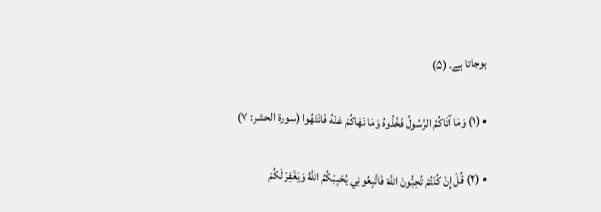ہوجاتا ہے. (۵)

• (۱) وَمَا آتَاكُمُ الرَّسُولُ فَخُذُوهُ وَمَا نَهَاكُمْ عَنْهُ فَانْتَهُوا (سورۃ الحشر: ۷)

• (۲) قُلْ إِنْ كُنْتُمْ تُحِبُّونَ اللَّهَ فَاتَّبِعُونِي يُحْبِبْكُمُ اللَّهُ وَيَغْفِرْ لَكُمْ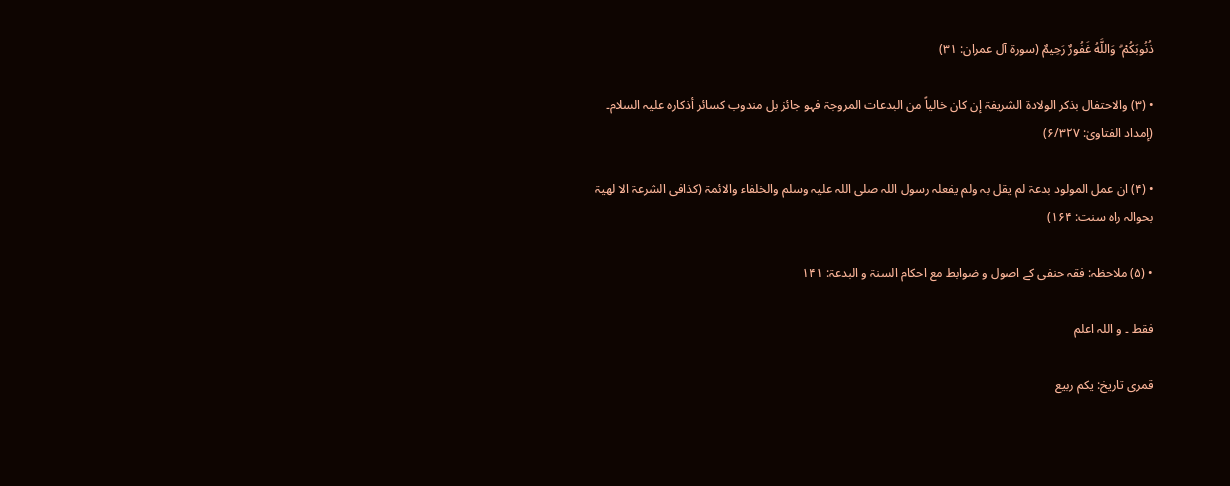ذُنُوبَكُمْ ۗ وَاللَّهُ غَفُورٌ رَحِيمٌ (سورۃ آل عمران: ۳۱)

• (۳) والاحتفال بذکر الولادۃ الشریفۃ إن کان خالیاً من البدعات المروجۃ فہو جائز بل مندوب کسائر أذکارہ علیہ السلام۔ (إمداد الفتاویٰ: ۶/۳۲۷)

• (۴) ان عمل المولود بدعۃ لم یقل بہ ولم یفعلہ رسول اللہ صلی اللہ علیہ وسلم والخلفاء والائمۃ (کذافی الشرعۃ الا لھیۃ بحوالہ راہ سنت: ۱۶۴)

• (۵) ملاحظہ: فقہ حنفی کے اصول و ضوابط مع احکام السنۃ و البدعۃ: ۱۴۱

فقط ۔ و اللہ اعلم

قمری تاریخ: یکم ربیع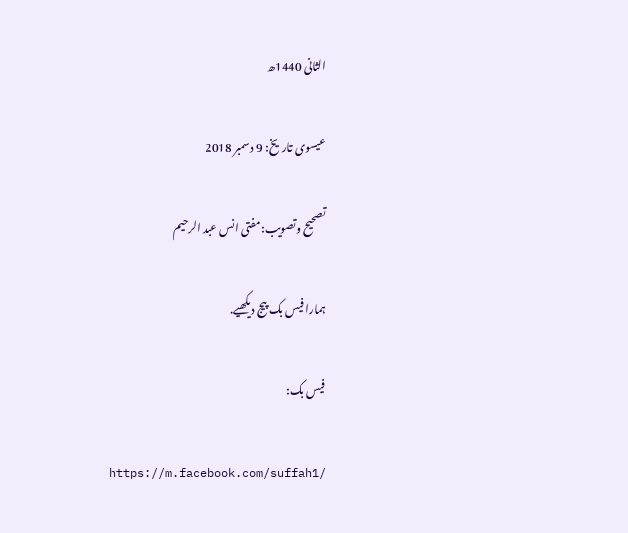الثانی 1440ھ

عیسوی تاریخ: 9 دسمبر 2018

تصحیح وتصویب:مفتی انس عبد الرحیم

ہمارا فیس بک پیج دیکھیے.

فیس بک:

https://m.facebook.com/suffah1/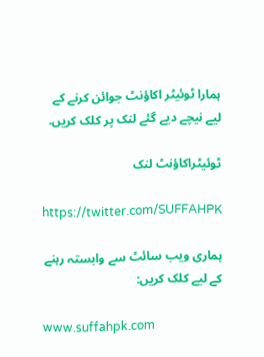ہمارا ٹوئیٹر اکاؤنٹ جوائن کرنے کے لیے نیچے دیے گئے لنک پر کلک کریں.

ٹوئیٹراکاؤنٹ لنک

https://twitter.com/SUFFAHPK

ہماری ویب سائٹ سے وابستہ رہنے کے لیے کلک کریں:

www.suffahpk.com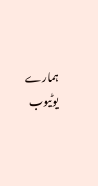ہمارے یوٹیوب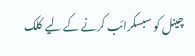چینل کو سبسکرائب کرنے کے لیے کلک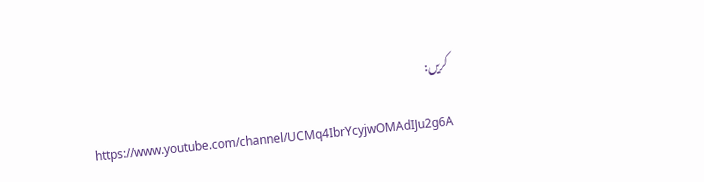کریں:

https://www.youtube.com/channel/UCMq4IbrYcyjwOMAdIJu2g6A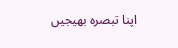اپنا تبصرہ بھیجیں